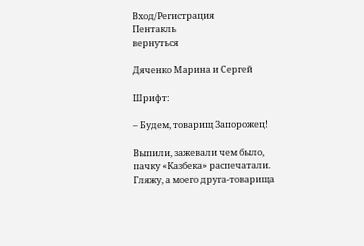Вход/Регистрация
Пентакль
вернуться

Дяченко Марина и Сергей

Шрифт:

– Будем, товарищ Запорожец!

Выпили, зажевали чем было, пачку «Казбека» распечатали. Гляжу, а моего друга-товарища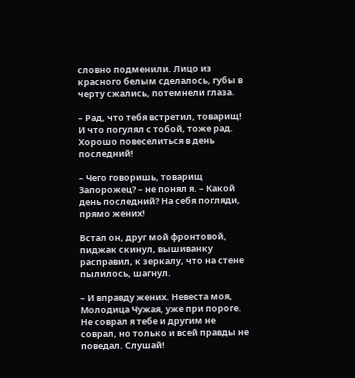словно подменили. Лицо из красного белым сделалось, губы в черту сжались, потемнели глаза.

– Рад, что тебя встретил, товарищ! И что погулял с тобой, тоже рад. Хорошо повеселиться в день последний!

– Чего говоришь, товарищ Запорожец? – не понял я. – Какой день последний? На себя погляди, прямо жених!

Встал он, друг мой фронтовой, пиджак скинул, вышиванку расправил, к зеркалу, что на стене пылилось, шагнул.

– И вправду жених. Невеста моя, Молодица Чужая, уже при пороге. Не соврал я тебе и другим не соврал, но только и всей правды не поведал. Слушай!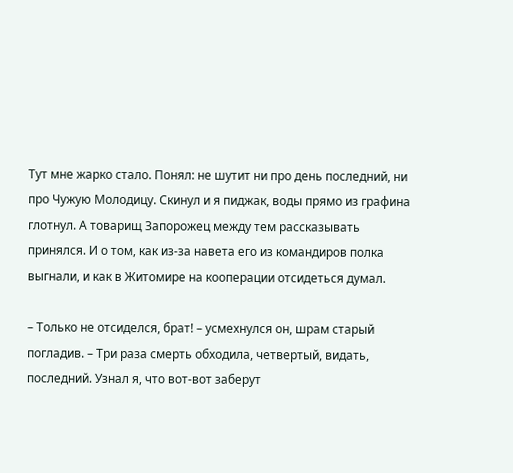Тут мне жарко стало. Понял: не шутит ни про день последний, ни про Чужую Молодицу. Скинул и я пиджак, воды прямо из графина глотнул. А товарищ Запорожец между тем рассказывать принялся. И о том, как из-за навета его из командиров полка выгнали, и как в Житомире на кооперации отсидеться думал.

– Только не отсиделся, брат! – усмехнулся он, шрам старый погладив. – Три раза смерть обходила, четвертый, видать, последний. Узнал я, что вот-вот заберут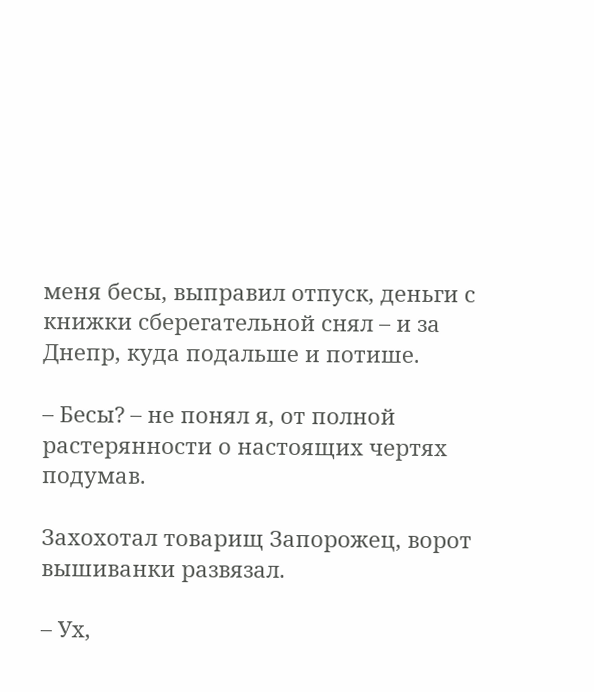меня бесы, выправил отпуск, деньги с книжки сберегательной снял – и за Днепр, куда подальше и потише.

– Бесы? – не понял я, от полной растерянности о настоящих чертях подумав.

Захохотал товарищ Запорожец, ворот вышиванки развязал.

– Ух,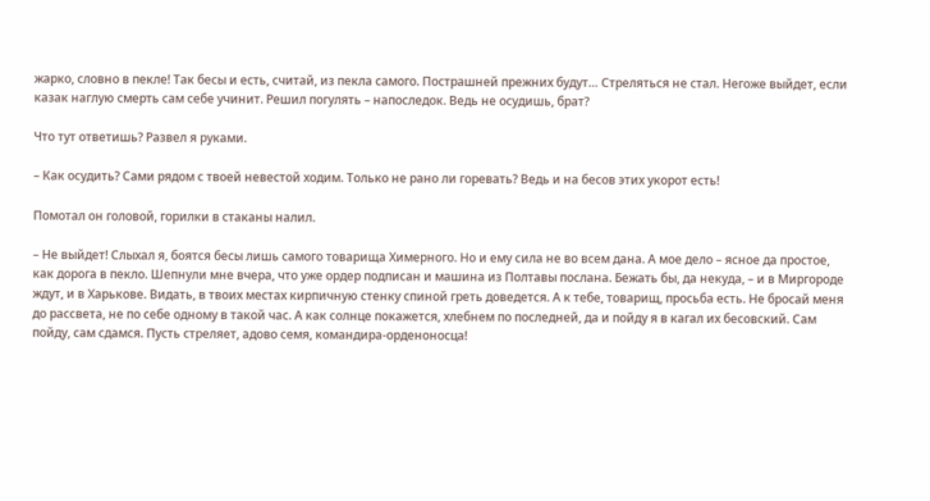жарко, словно в пекле! Так бесы и есть, считай, из пекла самого. Пострашней прежних будут… Стреляться не стал. Негоже выйдет, если казак наглую смерть сам себе учинит. Решил погулять – напоследок. Ведь не осудишь, брат?

Что тут ответишь? Развел я руками.

– Как осудить? Сами рядом с твоей невестой ходим. Только не рано ли горевать? Ведь и на бесов этих укорот есть!

Помотал он головой, горилки в стаканы налил.

– Не выйдет! Слыхал я, боятся бесы лишь самого товарища Химерного. Но и ему сила не во всем дана. А мое дело – ясное да простое, как дорога в пекло. Шепнули мне вчера, что уже ордер подписан и машина из Полтавы послана. Бежать бы, да некуда, – и в Миргороде ждут, и в Харькове. Видать, в твоих местах кирпичную стенку спиной греть доведется. А к тебе, товарищ, просьба есть. Не бросай меня до рассвета, не по себе одному в такой час. А как солнце покажется, хлебнем по последней, да и пойду я в кагал их бесовский. Сам пойду, сам сдамся. Пусть стреляет, адово семя, командира-орденоносца!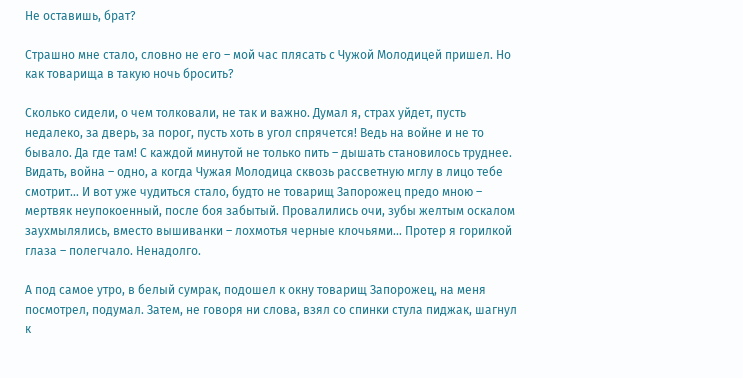Не оставишь, брат?

Страшно мне стало, словно не его – мой час плясать с Чужой Молодицей пришел. Но как товарища в такую ночь бросить?

Сколько сидели, о чем толковали, не так и важно. Думал я, страх уйдет, пусть недалеко, за дверь, за порог, пусть хоть в угол спрячется! Ведь на войне и не то бывало. Да где там! С каждой минутой не только пить – дышать становилось труднее. Видать, война – одно, а когда Чужая Молодица сквозь рассветную мглу в лицо тебе смотрит… И вот уже чудиться стало, будто не товарищ Запорожец предо мною – мертвяк неупокоенный, после боя забытый. Провалились очи, зубы желтым оскалом заухмылялись, вместо вышиванки – лохмотья черные клочьями… Протер я горилкой глаза – полегчало. Ненадолго.

А под самое утро, в белый сумрак, подошел к окну товарищ Запорожец, на меня посмотрел, подумал. Затем, не говоря ни слова, взял со спинки стула пиджак, шагнул к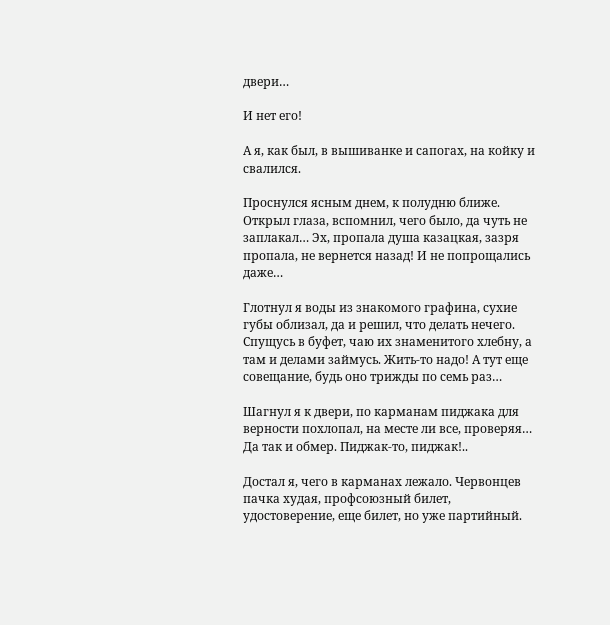двери…

И нет его!

А я, как был, в вышиванке и сапогах, на койку и свалился.

Проснулся ясным днем, к полудню ближе. Открыл глаза, вспомнил, чего было, да чуть не заплакал… Эх, пропала душа казацкая, зазря пропала, не вернется назад! И не попрощались даже…

Глотнул я воды из знакомого графина, сухие губы облизал, да и решил, что делать нечего. Спущусь в буфет, чаю их знаменитого хлебну, а там и делами займусь. Жить-то надо! А тут еще совещание, будь оно трижды по семь раз…

Шагнул я к двери, по карманам пиджака для верности похлопал, на месте ли все, проверяя… Да так и обмер. Пиджак-то, пиджак!..

Достал я, чего в карманах лежало. Червонцев пачка худая, профсоюзный билет, удостоверение, еще билет, но уже партийный.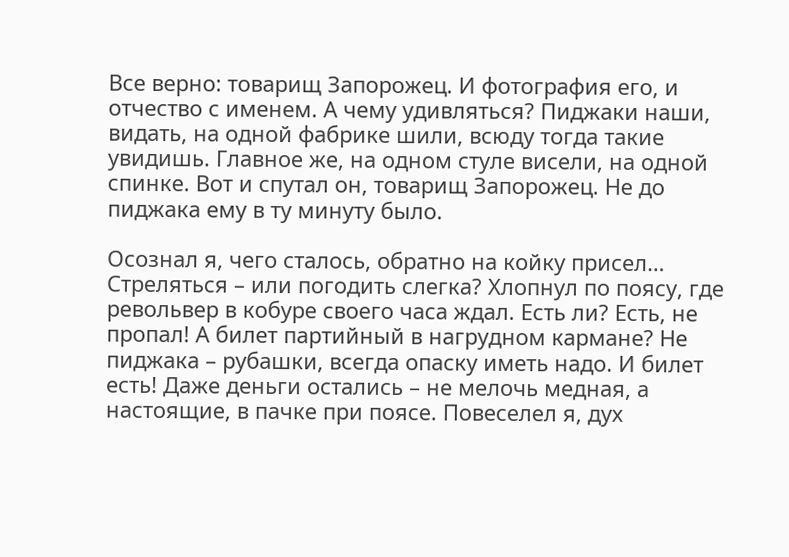Все верно: товарищ Запорожец. И фотография его, и отчество с именем. А чему удивляться? Пиджаки наши, видать, на одной фабрике шили, всюду тогда такие увидишь. Главное же, на одном стуле висели, на одной спинке. Вот и спутал он, товарищ Запорожец. Не до пиджака ему в ту минуту было.

Осознал я, чего сталось, обратно на койку присел… Стреляться – или погодить слегка? Хлопнул по поясу, где револьвер в кобуре своего часа ждал. Есть ли? Есть, не пропал! А билет партийный в нагрудном кармане? Не пиджака – рубашки, всегда опаску иметь надо. И билет есть! Даже деньги остались – не мелочь медная, а настоящие, в пачке при поясе. Повеселел я, дух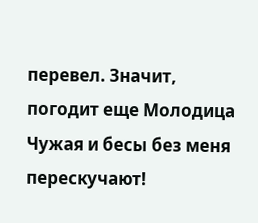перевел. Значит, погодит еще Молодица Чужая и бесы без меня перескучают!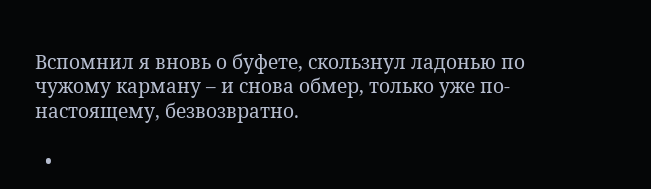Вспомнил я вновь о буфете, скользнул ладонью по чужому карману – и снова обмер, только уже по-настоящему, безвозвратно.

  •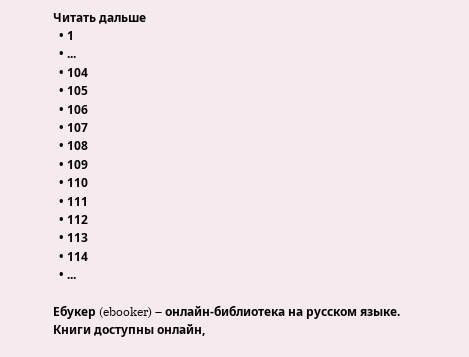Читать дальше
  • 1
  • ...
  • 104
  • 105
  • 106
  • 107
  • 108
  • 109
  • 110
  • 111
  • 112
  • 113
  • 114
  • ...

Ебукер (ebooker) – онлайн-библиотека на русском языке. Книги доступны онлайн,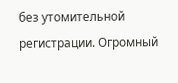без утомительной регистрации. Огромный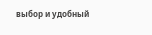выбор и удобный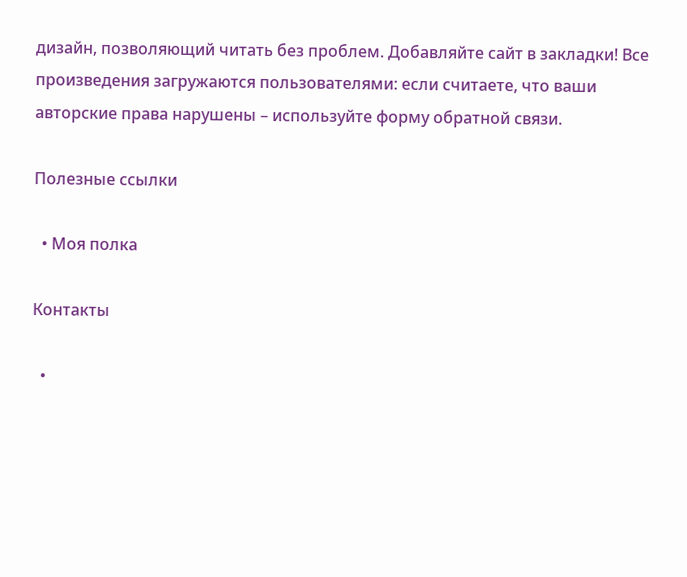дизайн, позволяющий читать без проблем. Добавляйте сайт в закладки! Все произведения загружаются пользователями: если считаете, что ваши авторские права нарушены – используйте форму обратной связи.

Полезные ссылки

  • Моя полка

Контакты

  •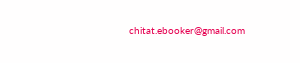chitat.ebooker@gmail.com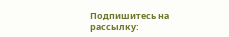Подпишитесь на рассылку: